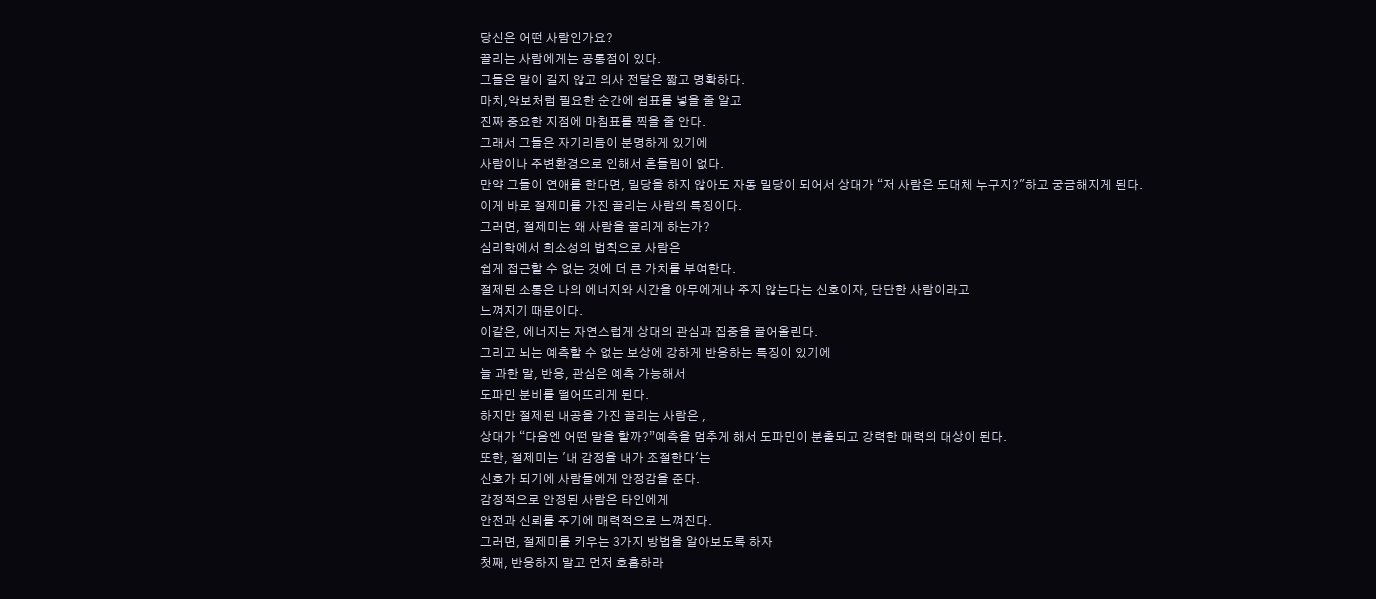당신은 어떤 사람인가요?
끌리는 사람에게는 공통점이 있다.
그들은 말이 길지 않고 의사 전달은 짧고 명확하다.
마치,악보처럼 필요한 순간에 쉼표를 넣을 줄 알고
진짜 중요한 지점에 마침표를 찍을 줄 안다.
그래서 그들은 자기리듬이 분명하게 있기에
사람이나 주변환경으로 인해서 흔들림이 없다.
만약 그들이 연애를 한다면, 밀당을 하지 않아도 자동 밀당이 되어서 상대가 “저 사람은 도대체 누구지?"하고 궁금해지게 된다.
이게 바로 절제미를 가진 끌리는 사람의 특징이다.
그러면, 절제미는 왜 사람을 끌리게 하는가?
심리학에서 희소성의 법칙으로 사람은
쉽게 접근할 수 없는 것에 더 큰 가치를 부여한다.
절제된 소통은 나의 에너지와 시간을 아무에게나 주지 않는다는 신호이자, 단단한 사람이라고
느껴지기 때문이다.
이같은, 에너지는 자연스럽게 상대의 관심과 집중을 끌어올린다.
그리고 뇌는 예측할 수 없는 보상에 강하게 반응하는 특징이 있기에
늘 과한 말, 반응, 관심은 예측 가능해서
도파민 분비를 떨어뜨리게 된다.
하지만 절제된 내공을 가진 끌리는 사람은 ,
상대가 “다음엔 어떤 말을 할까?”예측을 멈추게 해서 도파민이 분출되고 강력한 매력의 대상이 된다.
또한, 절제미는 '내 감정을 내가 조절한다'는
신호가 되기에 사람들에게 안정감을 준다.
감정적으로 안정된 사람은 타인에게
안전과 신뢰를 주기에 매력적으로 느껴진다.
그러면, 절제미를 키우는 3가지 방법을 알아보도록 하자
첫째, 반응하지 말고 먼저 호흡하라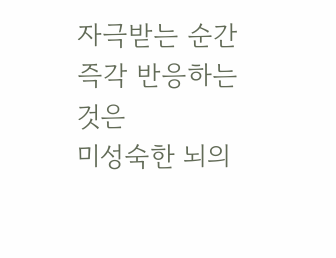자극받는 순간 즉각 반응하는 것은
미성숙한 뇌의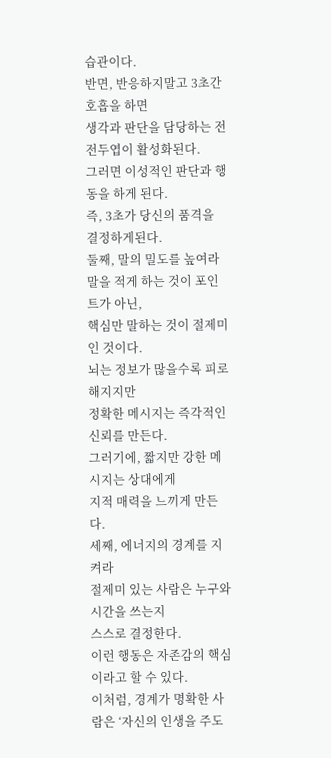습관이다.
반면, 반응하지말고 3초간 호흡을 하면
생각과 판단을 담당하는 전전두엽이 활성화된다.
그러면 이성적인 판단과 행동을 하게 된다.
즉, 3초가 당신의 품격을 결정하게된다.
둘째, 말의 밀도를 높여라
말을 적게 하는 것이 포인트가 아닌,
핵심만 말하는 것이 절제미인 것이다.
뇌는 정보가 많을수록 피로해지지만
정확한 메시지는 즉각적인 신뢰를 만든다.
그러기에, 짧지만 강한 메시지는 상대에게
지적 매력을 느끼게 만든다.
세째, 에너지의 경계를 지켜라
절제미 있는 사람은 누구와 시간을 쓰는지
스스로 결정한다.
이런 행동은 자존감의 핵심이라고 할 수 있다.
이처럼, 경계가 명확한 사람은 ‘자신의 인생을 주도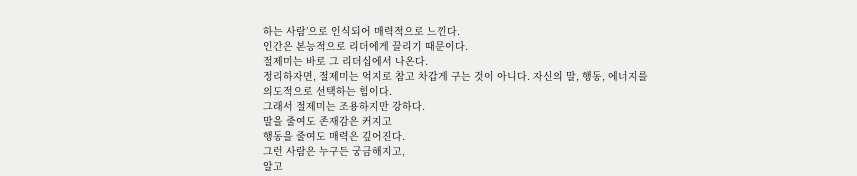하는 사람’으로 인식되어 매력적으로 느낀다.
인간은 본능적으로 리더에게 끌리기 때문이다.
절제미는 바로 그 리더십에서 나온다.
정리하자면, 절제미는 억지로 참고 차갑게 구는 것이 아니다. 자신의 말, 행동, 에너지를
의도적으로 선택하는 힘이다.
그래서 절제미는 조용하지만 강하다.
말을 줄여도 존재감은 커지고
행동을 줄여도 매력은 깊어진다.
그런 사람은 누구든 궁금해지고,
알고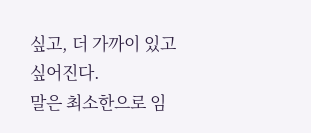싶고, 더 가까이 있고 싶어진다.
말은 최소한으로 임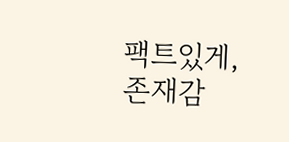팩트있게,
존재감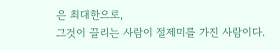은 최대한으로,
그것이 끌리는 사람이 절제미를 가진 사람이다.